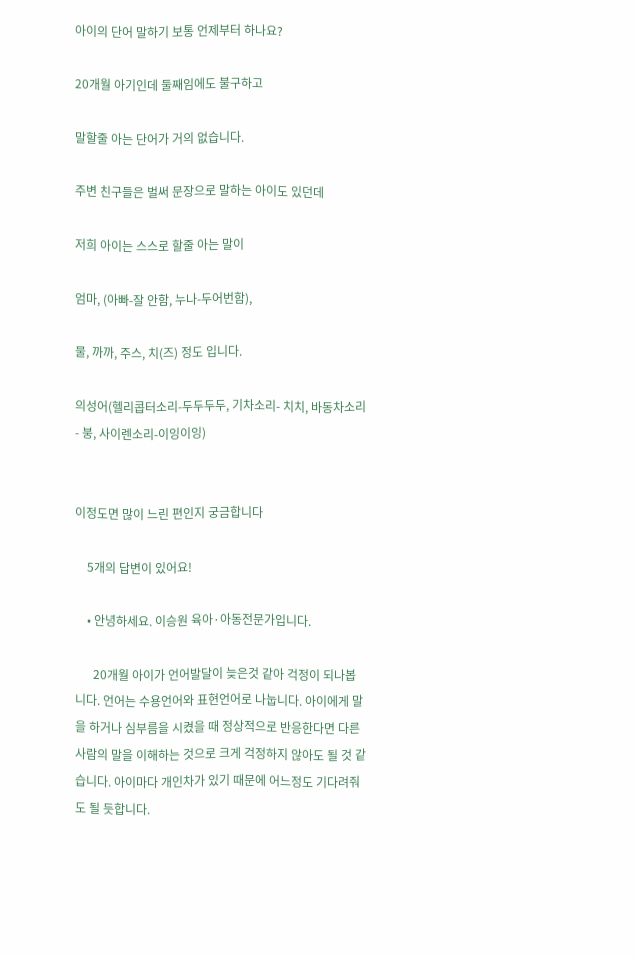아이의 단어 말하기 보통 언제부터 하나요?

20개월 아기인데 둘째임에도 불구하고

말할줄 아는 단어가 거의 없습니다.

주변 친구들은 벌써 문장으로 말하는 아이도 있던데

저희 아이는 스스로 할줄 아는 말이

엄마, (아빠-잘 안함, 누나-두어번함),

물, 까까, 주스, 치(즈) 정도 입니다.

의성어(헬리콥터소리-두두두두, 기차소리- 치치, 바동차소리- 붕, 사이렌소리-이잉이잉)


이정도면 많이 느린 편인지 궁금합니다

    5개의 답변이 있어요!

    • 안녕하세요. 이승원 육아·아동전문가입니다.

      20개월 아이가 언어발달이 늦은것 같아 걱정이 되나봅니다. 언어는 수용언어와 표현언어로 나눕니다. 아이에게 말을 하거나 심부름을 시켰을 때 정상적으로 반응한다면 다른 사람의 말을 이해하는 것으로 크게 걱정하지 않아도 될 것 같습니다. 아이마다 개인차가 있기 때문에 어느정도 기다려줘도 될 듯합니다.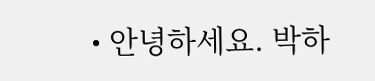• 안녕하세요. 박하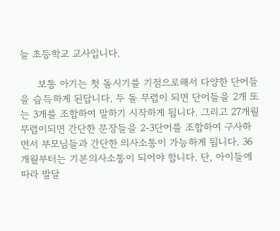늘 초등학교 교사입니다.

      보통 아기는 첫 돌시기를 기점으로해서 다양한 단어들을 습득하게 된답니다. 두 돌 무렵이 되면 단어들을 2개 또는 3개를 조합하여 말하기 시작하게 됩니다. 그리고 27개월 무렵이되면 간단한 문장들을 2-3단어를 조합하여 구사하면서 부모님들과 간단한 의사소통이 가능하게 됩니다. 36개월부터는 기본의사소통이 되어야 합니다. 단, 아이들에 따라 발달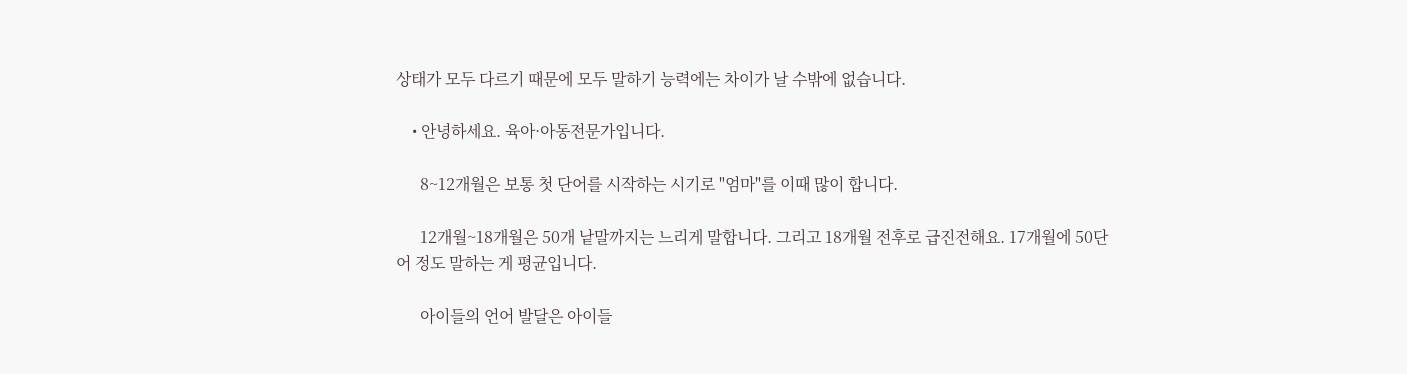상태가 모두 다르기 때문에 모두 말하기 능력에는 차이가 날 수밖에 없습니다.

    • 안녕하세요. 육아·아동전문가입니다.

      8~12개월은 보통 첫 단어를 시작하는 시기로 "엄마"를 이때 많이 합니다.

      12개월~18개월은 50개 낱말까지는 느리게 말합니다. 그리고 18개월 전후로 급진전해요. 17개월에 50단어 정도 말하는 게 평균입니다.

      아이들의 언어 발달은 아이들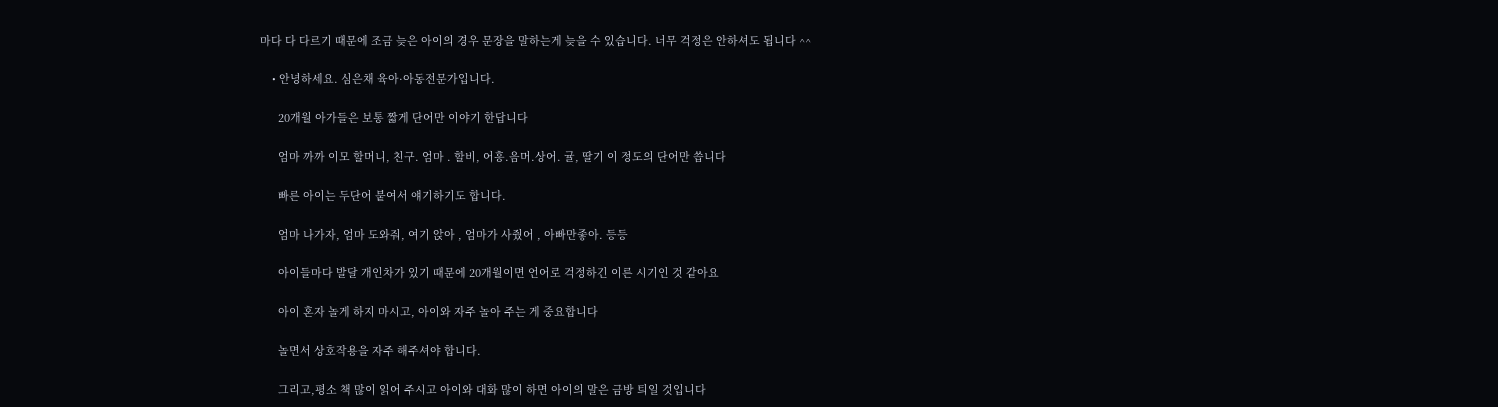마다 다 다르기 때문에 조금 늦은 아이의 경우 문장을 말하는게 늦을 수 있습니다. 너무 걱정은 안하셔도 됩니다 ^^

    • 안녕하세요. 심은채 육아·아동전문가입니다.

      20개월 아가들은 보통 짧게 단어만 이야기 한답니다

      엄마 까까 이모 할머니, 친구. 엄마 . 할비, 어흥.음머.상어. 귤, 딸기 이 정도의 단어만 씁니다

      빠른 아이는 두단어 붙여서 얘기하기도 합니다.

      엄마 나가자, 엄마 도와줘, 여기 앉아 , 엄마가 사줬어 , 아빠만좋아. 등등

      아이들마다 발달 개인차가 있기 때문에 20개월이면 언어로 걱정하긴 이른 시기인 것 같아요

      아이 혼자 놀게 하지 마시고, 아이와 자주 놀아 주는 게 중요합니다

      놀면서 상호작용을 자주 해주셔야 합니다.

      그리고,평소 책 많이 읽어 주시고 아이와 대화 많이 하면 아이의 말은 금방 틔일 것입니다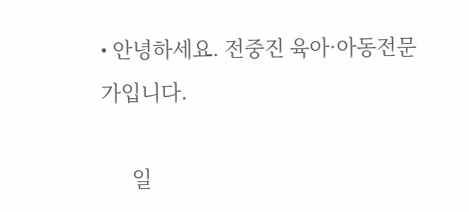• 안녕하세요. 전중진 육아·아동전문가입니다.

      일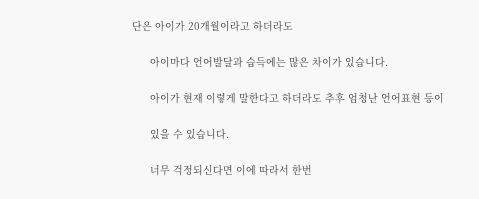단은 아이가 20개월이라고 하더라도

      아이마다 언어발달과 습득에는 많은 차이가 있습니다.

      아이가 현재 이렇게 말한다고 하더라도 추후 엄청난 언어표현 등이

      있을 수 있습니다.

      너무 걱정되신다면 이에 따라서 한번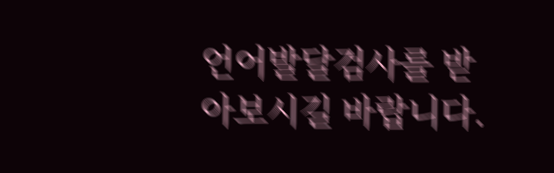언어발달검사를 받아보시길 바랍니다.